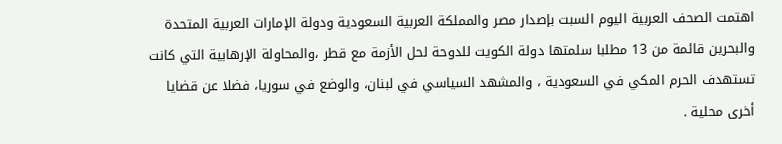اهتمت الصحف العربية اليوم السبت بإصدار مصر والمملكة العربية السعودية ودولة الإمارات العربية المتحدة والبحرين قائمة من 13 مطلبا سلمتها دولة الكويت للدوحة لحل الأزمة مع قطر ،والمحاولة الإرهابية التي كانت تستهدف الحرم المكي في السعودية ، والمشهد السياسي في لبنان، والوضع في سوريا، فضلا عن قضايا أخرى محلية .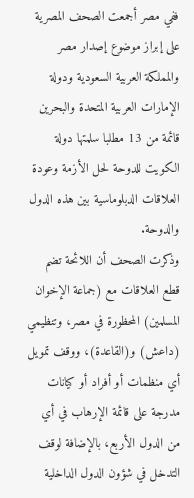ففي مصر أجمعت الصحف المصرية على إبراز موضوع إصدار مصر والمملكة العربية السعودية ودولة الإمارات العربية المتحدة والبحرين قائمة من 13 مطلبا سلمتها دولة الكويت للدوحة لحل الأزمة وعودة العلاقات الدبلوماسية بين هذه الدول والدوحة.
وذكرت الصحف أن اللائحة تضم قطع العلاقات مع (جماعة الإخوان المسلمين) المحظورة في مصر، وتنظيمي (داعش) و(القاعدة)، ووقف تمويل أي منظمات أو أفراد أو كيانات مدرجة على قائمة الإرهاب في أي من الدول الأربع، بالإضافة لوقف التدخل في شؤون الدول الداخلية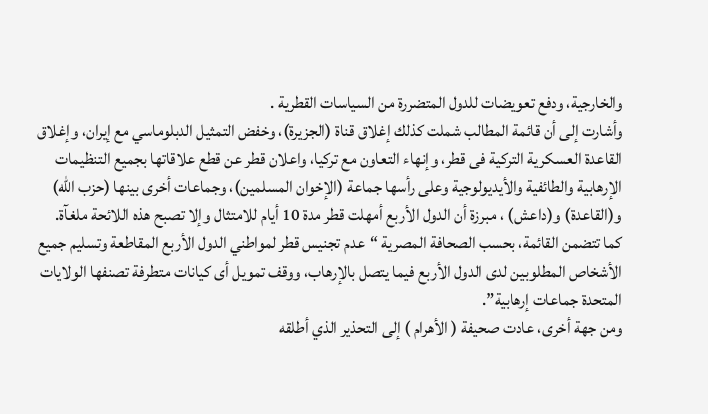والخارجية، ودفع تعويضات للدول المتضررة من السياسات القطرية .
وأشارت إلى أن قائمة المطالب شملت كذلك إغلاق قناة (الجزيرة)، وخفض التمثيل الدبلوماسي مع إيران، وإغلاق القاعدة العسكرية التركية فى قطر، وإنهاء التعاون مع تركيا، واعلان قطر عن قطع علاقاتها بجميع التنظيمات الإرهابية والطائفية والأيديولوجية وعلى رأسها جماعة (الإخوان المسلمين)، وجماعات أخرى بينها (حزب الله) و(القاعدة) و(داعش) ، مبرزة أن الدول الأربع أمهلت قطر مدة 10 أيام للامتثال وإلا تصبح هذه اللائحة ملغآة.
كما تتضمن القائمة، بحسب الصحافة المصرية “عدم تجنيس قطر لمواطني الدول الأربع المقاطعة وتسليم جميع الأشخاص المطلوبين لدى الدول الأربع فيما يتصل بالإرهاب، ووقف تمويل أى كيانات متطرفة تصنفها الولايات المتحدة جماعات إرهابية”.
ومن جهة أخرى، عادت صحيفة ( الأهرام ) إلى التحذير الذي أطلقه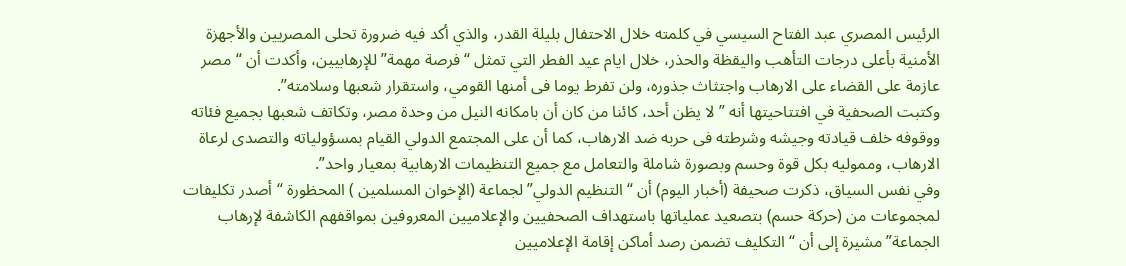الرئيس المصري عبد الفتاح السيسي في كلمته خلال الاحتفال بليلة القدر، والذي أكد فيه ضرورة تحلى المصريين والأجهزة الأمنية بأعلى درجات التأهب واليقظة والحذر، خلال ايام عيد الفطر التي تمثل “فرصة مهمة” للإرهابيين، وأكدت أن “مصر عازمة على القضاء على الارهاب واجتثاث جذوره، ولن تفرط يوما فى أمنها القومي، واستقرار شعبها وسلامته”.
وكتبت الصحفية في افتتاحيتها أنه ” لا يظن أحد، كائنا من كان أن بامكانه النيل من وحدة مصر، وتكاتف شعبها بجميع فئاته ووقوفه خلف قيادته وجيشه وشرطته فى حربه ضد الارهاب، كما أن على المجتمع الدولي القيام بمسؤولياته والتصدى لرعاة الارهاب، ومموليه بكل قوة وحسم وبصورة شاملة والتعامل مع جميع التنظيمات الارهابية بمعيار واحد”.
وفي نفس السياق، ذكرت صحيفة (أخبار اليوم) أن “التنظيم الدولي” لجماعة (الإخوان المسلمين ) المحظورة “أصدر تكليفات لمجموعات من (حركة حسم) بتصعيد عملياتها باستهداف الصحفيين والإعلاميين المعروفين بمواقفهم الكاشفة لإرهاب الجماعة” مشيرة إلى أن “التكليف تضمن رصد أماكن إقامة الإعلاميين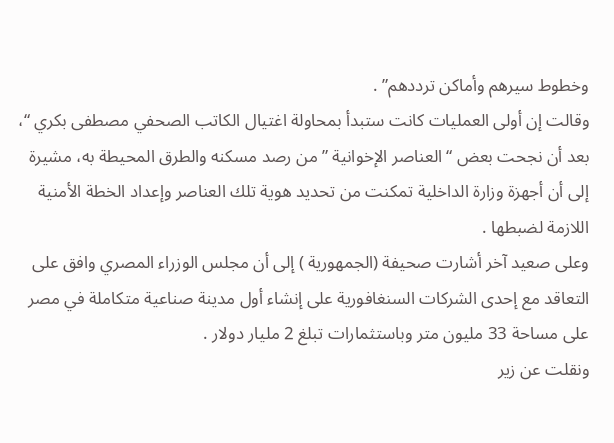وخطوط سيرهم وأماكن ترددهم” .
وقالت إن أولى العمليات كانت ستبدأ بمحاولة اغتيال الكاتب الصحفي مصطفى بكري “، بعد أن نجحت بعض “العناصر الإخوانية ” من رصد مسكنه والطرق المحيطة به، مشيرة إلى أن أجهزة وزارة الداخلية تمكنت من تحديد هوية تلك العناصر وإعداد الخطة الأمنية اللازمة لضبطها .
وعلى صعيد آخر أشارت صحيفة (الجمهورية ) إلى أن مجلس الوزراء المصري وافق على التعاقد مع إحدى الشركات السنغافورية على إنشاء أول مدينة صناعية متكاملة في مصر على مساحة 33 مليون متر وباستثمارات تبلغ 2 مليار دولار .
ونقلت عن زير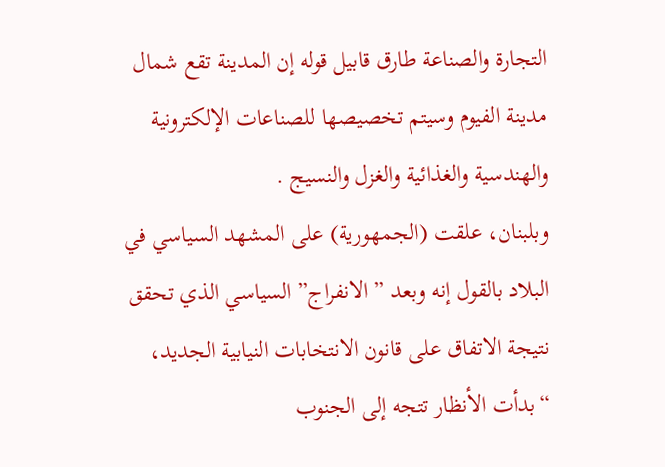التجارة والصناعة طارق قابيل قوله إن المدينة تقع شمال مدينة الفيوم وسيتم تخصيصها للصناعات الإلكترونية والهندسية والغذائية والغزل والنسيج .
وبلبنان، علقت (الجمهورية) على المشهد السياسي في البلاد بالقول إنه وبعد ” الانفراج” السياسي الذي تحقق نتيجة الاتفاق على قانون الانتخابات النيابية الجديد، “بدأت الأنظار تتجه إلى الجنوب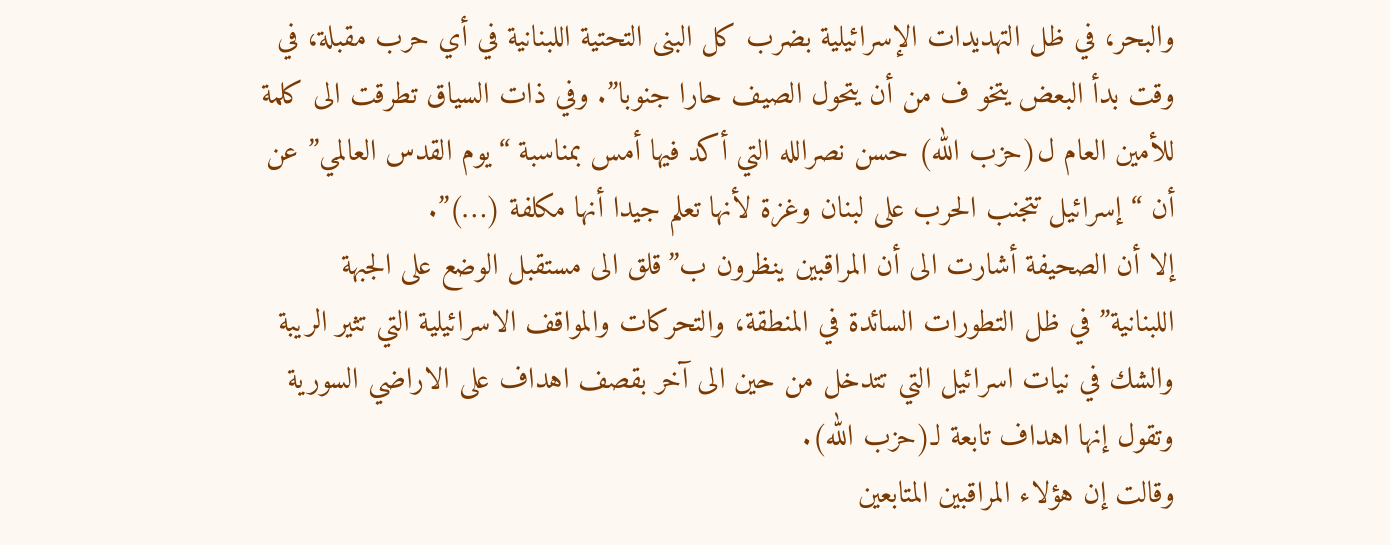والبحر، في ظل التهديدات الإسرائيلية بضرب كل البنى التحتية اللبنانية في أي حرب مقبلة، في وقت بدأ البعض يتخو ف من أن يتحول الصيف حارا جنوبا”. وفي ذات السياق تطرقت الى كلمة للأمين العام ل(حزب الله) حسن نصرالله التي أكد فيها أمس بمناسبة “يوم القدس العالمي” عن أن “إسرائيل تتجنب الحرب على لبنان وغزة لأنها تعلم جيدا أنها مكلفة (…)”.
إلا أن الصحيفة أشارت الى أن المراقبين ينظرون ب”قلق الى مستقبل الوضع على الجبهة اللبنانية” في ظل التطورات السائدة في المنطقة، والتحركات والمواقف الاسرائيلية التي تثير الريبة والشك في نيات اسرائيل التي تتدخل من حين الى آخر بقصف اهداف على الاراضي السورية وتقول إنها اهداف تابعة لـ(حزب الله).
وقالت إن هؤلاء المراقبين المتابعين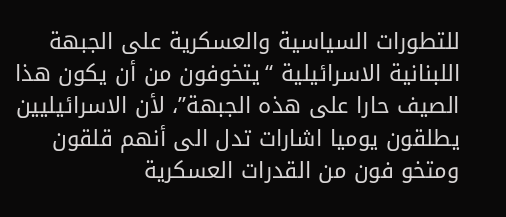للتطورات السياسية والعسكرية على الجبهة اللبنانية الاسرائيلية “يتخوفون من أن يكون هذا الصيف حارا على هذه الجبهة”، لأن الاسرائيليين يطلقون يوميا اشارات تدل الى أنهم قلقون ومتخو فون من القدرات العسكرية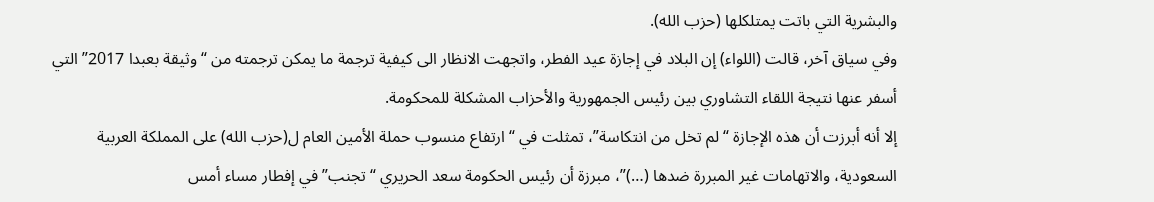والبشرية التي باتت يمتلكلها (حزب الله).
وفي سياق آخر، قالت (اللواء) إن البلاد في إجازة عيد الفطر، واتجهت الانظار الى كيفية ترجمة ما يمكن ترجمته من “وثيقة بعبدا 2017” التي أسفر عنها نتيجة اللقاء التشاوري بين رئيس الجمهورية والأحزاب المشكلة للمحكومة.
إلا أنه أبرزت أن هذه الإجازة “لم تخل من انتكاسة”، تمثلت في “ارتفاع منسوب حملة الأمين العام ل(حزب الله) على المملكة العربية السعودية، والاتهامات غير المبررة ضدها (…)”، مبرزة أن رئيس الحكومة سعد الحريري “تجنب” في إفطار مساء أمس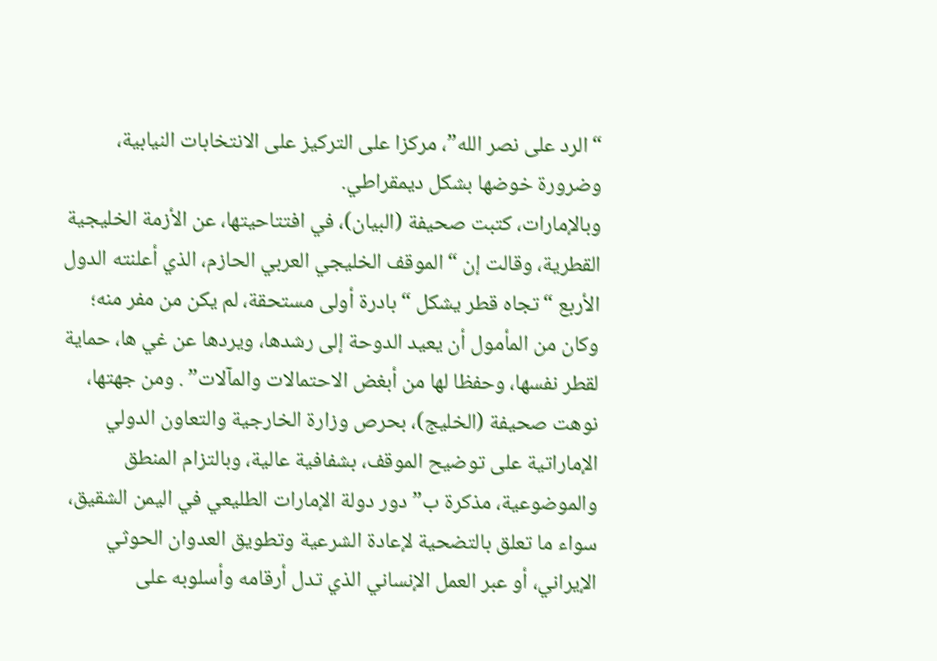“الرد على نصر الله”، مركزا على التركيز على الانتخابات النيابية، وضرورة خوضها بشكل ديمقراطي.
وبالإمارات، كتبت صحيفة (البيان)، في افتتاحيتها، عن الأزمة الخليجية القطرية، وقالت إن “الموقف الخليجي العربي الحازم، الذي أعلنته الدول الأربع “تجاه قطر يشكل “بادرة أولى مستحقة، لم يكن من مفر منه؛ وكان من المأمول أن يعيد الدوحة إلى رشدها، ويردها عن غي ها، حماية لقطر نفسها، وحفظا لها من أبغض الاحتمالات والمآلات” . ومن جهتها، نوهت صحيفة (الخليج)، بحرص وزارة الخارجية والتعاون الدولي الإماراتية على توضيح الموقف، بشفافية عالية، وبالتزام المنطق والموضوعية، مذكرة ب” دور دولة الإمارات الطليعي في اليمن الشقيق، سواء ما تعلق بالتضحية لإعادة الشرعية وتطويق العدوان الحوثي الإيراني، أو عبر العمل الإنساني الذي تدل أرقامه وأسلوبه على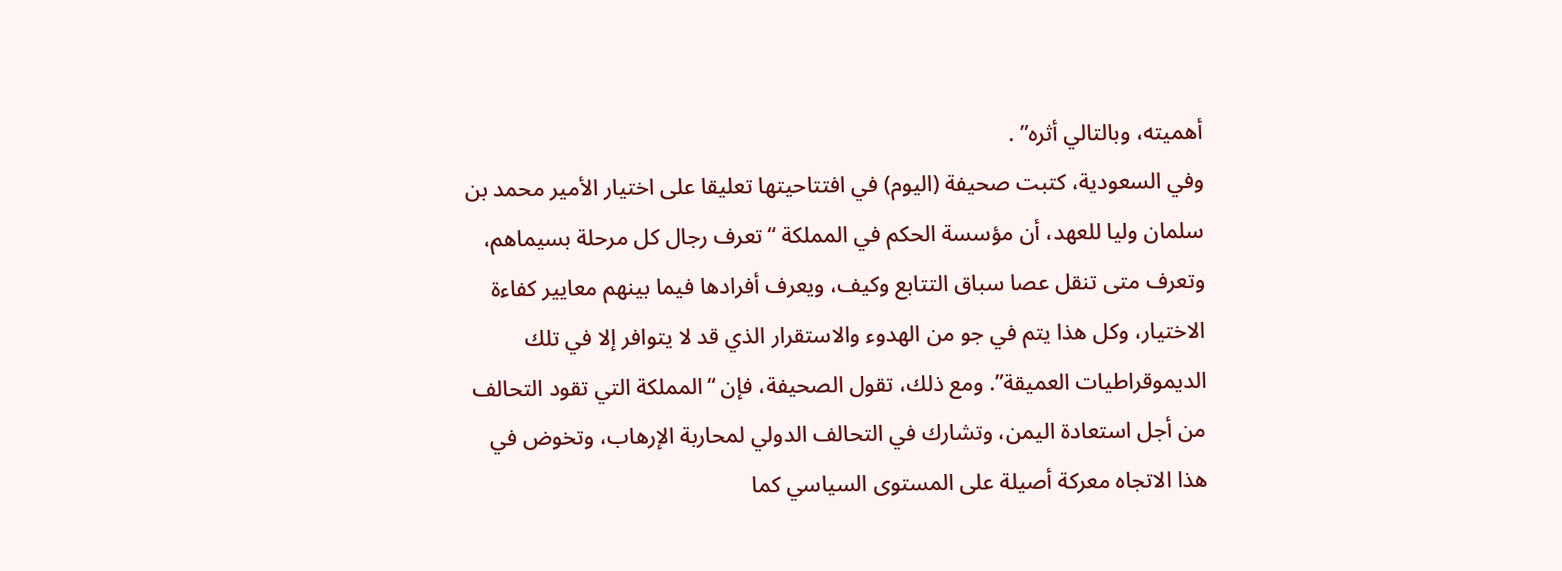أهميته، وبالتالي أثره” .
وفي السعودية، كتبت صحيفة (اليوم) في افتتاحيتها تعليقا على اختيار الأمير محمد بن سلمان وليا للعهد، أن مؤسسة الحكم في المملكة “تعرف رجال كل مرحلة بسيماهم، وتعرف متى تنقل عصا سباق التتابع وكيف، ويعرف أفرادها فيما بينهم معايير كفاءة الاختيار، وكل هذا يتم في جو من الهدوء والاستقرار الذي قد لا يتوافر إلا في تلك الديموقراطيات العميقة”. ومع ذلك، تقول الصحيفة، فإن “المملكة التي تقود التحالف من أجل استعادة اليمن، وتشارك في التحالف الدولي لمحاربة الإرهاب، وتخوض في هذا الاتجاه معركة أصيلة على المستوى السياسي كما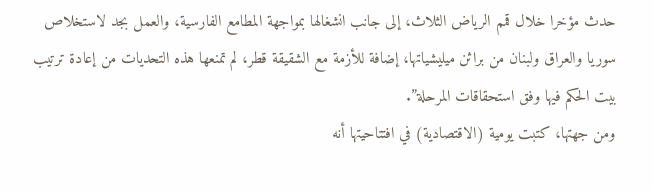حدث مؤخرا خلال قمم الرياض الثلاث، إلى جانب انشغالها بمواجهة المطامع الفارسية، والعمل بجد لاستخلاص سوريا والعراق ولبنان من براثن ميليشياتها، إضافة للأزمة مع الشقيقة قطر، لم تمنعها هذه التحديات من إعادة ترتيب بيت الحكم فيها وفق استحقاقات المرحلة”.
ومن جهتها، كتبت يومية (الاقتصادية) في افتتاحيتها أنه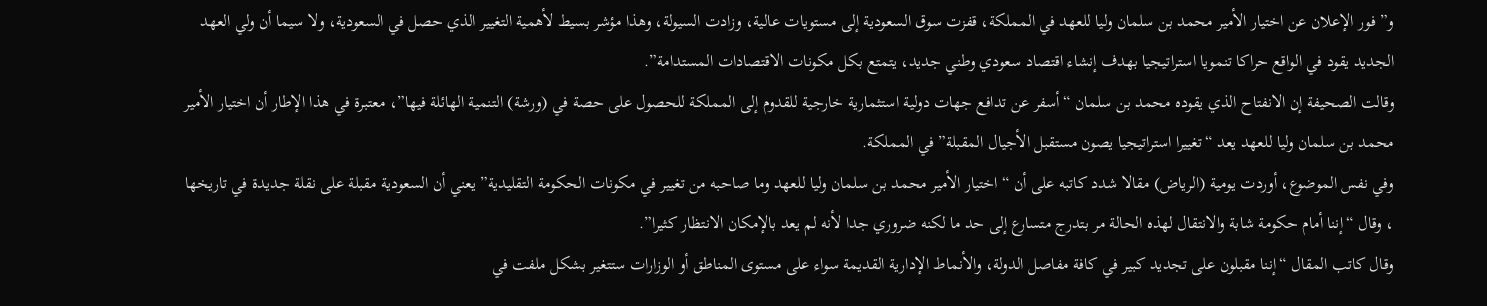و”فور الإعلان عن اختيار الأمير محمد بن سلمان وليا للعهد في المملكة، قفزت سوق السعودية إلى مستويات عالية، وزادت السيولة، وهذا مؤشر بسيط لأهمية التغيير الذي حصل في السعودية، ولا سيما أن ولي العهد الجديد يقود في الواقع حراكا تنمويا استراتيجيا بهدف إنشاء اقتصاد سعودي وطني جديد، يتمتع بكل مكونات الاقتصادات المستدامة”.
وقالت الصحيفة إن الانفتاح الذي يقوده محمد بن سلمان “أسفر عن تدافع جهات دولية استثمارية خارجية للقدوم إلى المملكة للحصول على حصة في (ورشة) التنمية الهائلة فيها”، معتبرة في هذا الإطار أن اختيار الأمير محمد بن سلمان وليا للعهد يعد “تغييرا استراتيجيا يصون مستقبل الأجيال المقبلة” في المملكة.
وفي نفس الموضوع، أوردت يومية (الرياض) مقالا شدد كاتبه على أن “اختيار الأمير محمد بن سلمان وليا للعهد وما صاحبه من تغيير في مكونات الحكومة التقليدية” يعني أن السعودية مقبلة على نقلة جديدة في تاريخها ، وقال “إننا أمام حكومة شابة والانتقال لهذه الحالة مر بتدرج متسارع إلى حد ما لكنه ضروري جدا لأنه لم يعد بالإمكان الانتظار كثيرا”.
وقال كاتب المقال “إننا مقبلون على تجديد كبير في كافة مفاصل الدولة، والأنماط الإدارية القديمة سواء على مستوى المناطق أو الوزارات ستتغير بشكل ملفت في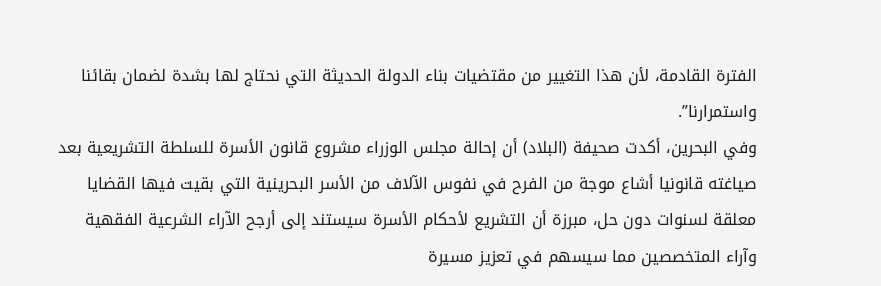الفترة القادمة، لأن هذا التغيير من مقتضيات بناء الدولة الحديثة التي نحتاج لها بشدة لضمان بقائنا واستمرارنا”.
وفي البحرين، أكدت صحيفة (البلاد) أن إحالة مجلس الوزراء مشروع قانون الأسرة للسلطة التشريعية بعد صياغته قانونيا أشاع موجة من الفرح في نفوس الآلاف من الأسر البحرينية التي بقيت فيها القضايا معلقة لسنوات دون حل، مبرزة أن التشريع لأحكام الأسرة سيستند إلى أرجح الآراء الشرعية الفقهية وآراء المتخصصين مما سيسهم في تعزيز مسيرة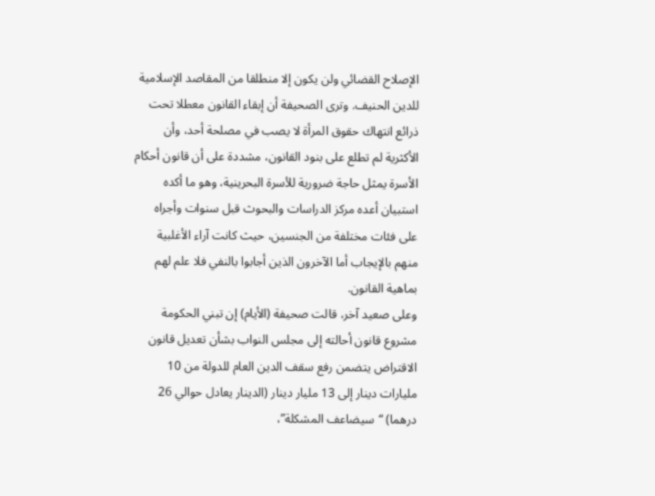الإصلاح القضائي ولن يكون إلا منطلقا من المقاصد الإسلامية للدين الحنيف. وترى الصحيفة أن إبقاء القانون معطلا تحت ذرائع انتهاك حقوق المرأة لا يصب في مصلحة أحد، وأن الأكثرية لم تطلع على بنود القانون، مشددة على أن قانون أحكام الأسرة يمثل حاجة ضرورية للأسرة البحرينية، وهو ما أكده استبيان أعده مركز الدراسات والبحوث قبل سنوات وأجراه على فئات مختلفة من الجنسين، حيث كانت آراء الأغلبية منهم بالإيجاب أما الآخرون الذين أجابوا بالنفي فلا علم لهم بماهية القانون.
وعلى صعيد آخر، قالت صحيفة (الأيام) إن تبني الحكومة مشروع قانون أحالته إلى مجلس النواب بشأن تعديل قانون الاقتراض يتضمن رفع سقف الدين العام للدولة من 10 مليارات دينار إلى 13 مليار دينار (الدينار يعادل حوالي 26 درهما) “سيضاعف المشكلة”،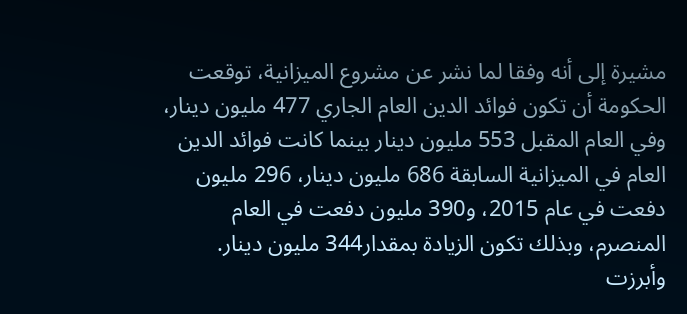مشيرة إلى أنه وفقا لما نشر عن مشروع الميزانية، توقعت الحكومة أن تكون فوائد الدين العام الجاري 477 مليون دينار، وفي العام المقبل 553 مليون دينار بينما كانت فوائد الدين العام في الميزانية السابقة 686 مليون دينار، 296 مليون دفعت في عام 2015، و390 مليون دفعت في العام المنصرم، وبذلك تكون الزيادة بمقدار344 مليون دينار.
وأبرزت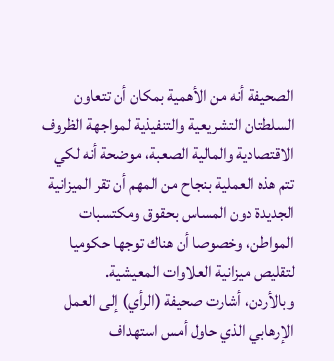الصحيفة أنه من الأهمية بمكان أن تتعاون السلطتان التشريعية والتنفيذية لمواجهة الظروف الاقتصادية والمالية الصعبة، موضحة أنه لكي تتم هذه العملية بنجاح من المهم أن تقر الميزانية الجديدة دون المساس بحقوق ومكتسبات المواطن، وخصوصا أن هناك توجها حكوميا لتقليص ميزانية العلاوات المعيشية.
وبالأردن، أشارت صحيفة (الرأي) إلى العمل الإرهابي الذي حاول أمس استهداف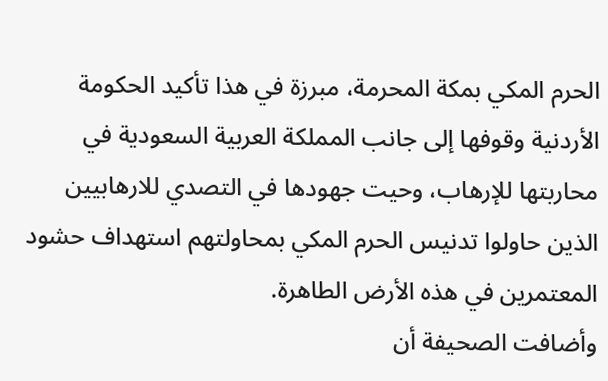الحرم المكي بمكة المحرمة، مبرزة في هذا تأكيد الحكومة الأردنية وقوفها إلى جانب المملكة العربية السعودية في محاربتها للإرهاب، وحيت جهودها في التصدي للارهابيين الذين حاولوا تدنيس الحرم المكي بمحاولتهم استهداف حشود المعتمرين في هذه الأرض الطاهرة.
وأضافت الصحيفة أن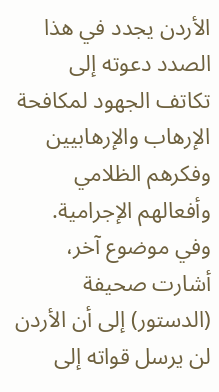الأردن يجدد في هذا الصدد دعوته إلى تكاتف الجهود لمكافحة الإرهاب والإرهابيين وفكرهم الظلامي وأفعالهم الإجرامية.
وفي موضوع آخر، أشارت صحيفة (الدستور) إلى أن الأردن لن يرسل قواته إلى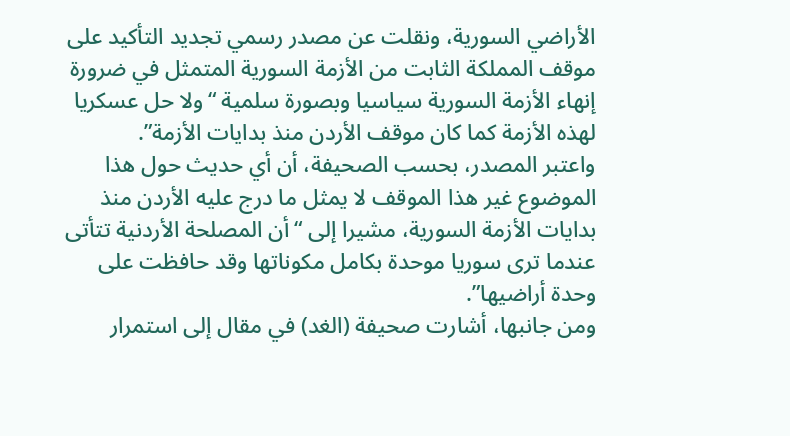الأراضي السورية، ونقلت عن مصدر رسمي تجديد التأكيد على موقف المملكة الثابت من الأزمة السورية المتمثل في ضرورة إنهاء الأزمة السورية سياسيا وبصورة سلمية “ولا حل عسكريا لهذه الأزمة كما كان موقف الأردن منذ بدايات الأزمة”.
واعتبر المصدر، بحسب الصحيفة، أن أي حديث حول هذا الموضوع غير هذا الموقف لا يمثل ما درج عليه الأردن منذ بدايات الأزمة السورية، مشيرا إلى “أن المصلحة الأردنية تتأتى عندما ترى سوريا موحدة بكامل مكوناتها وقد حافظت على وحدة أراضيها”.
ومن جانبها، أشارت صحيفة (الغد) في مقال إلى استمرار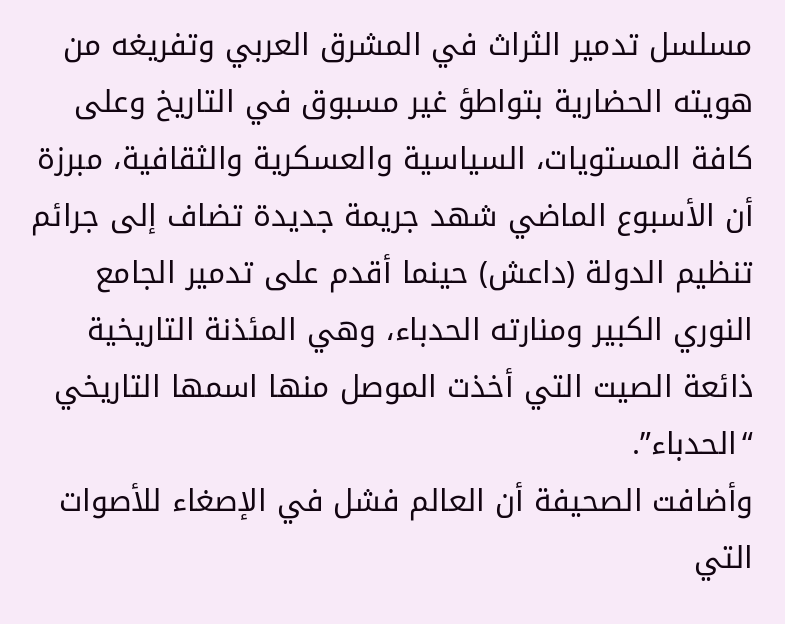مسلسل تدمير الثراث في المشرق العربي وتفريغه من هويته الحضارية بتواطؤ غير مسبوق في التاريخ وعلى كافة المستويات، السياسية والعسكرية والثقافية، مبرزة أن الأسبوع الماضي شهد جريمة جديدة تضاف إلى جرائم تنظيم الدولة (داعش) حينما أقدم على تدمير الجامع النوري الكبير ومنارته الحدباء، وهي المئذنة التاريخية ذائعة الصيت التي أخذت الموصل منها اسمها التاريخي “الحدباء”.
وأضافت الصحيفة أن العالم فشل في الإصغاء للأصوات التي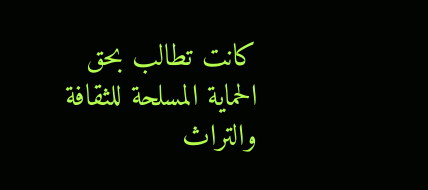كانت تطالب بحق الحماية المسلحة للثقافة والتراث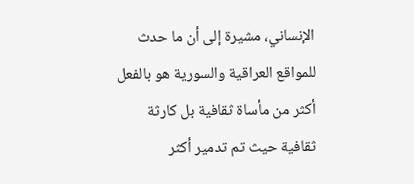الإنساني، مشيرة إلى أن ما حدث للمواقع العراقية والسورية هو بالفعل أكثر من مأساة ثقافية بل كارثة ثقافية حيث تم تدمير أكثر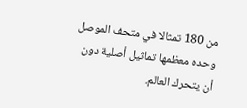من 180 تمثالا في متحف الموصل وحده معظمها تماثيل أصلية دون أن يتحرك العالم.